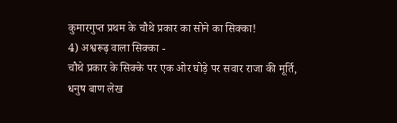कुमारगुप्त प्रथम के चौथे प्रकार का सोने का सिक्का!
4) अश्वरूढ़ वाला सिक्का -
चौथे प्रकार के सिक्के पर एक ओर घोड़े पर सवार राजा की मूर्ति, धनुष बाण लेख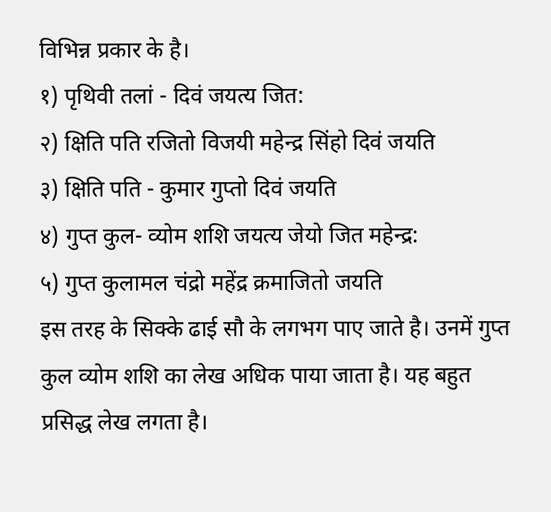विभिन्न प्रकार के है।
१) पृथिवी तलां - दिवं जयत्य जित:
२) क्षिति पति रजितो विजयी महेन्द्र सिंहो दिवं जयति
३) क्षिति पति - कुमार गुप्तो दिवं जयति
४) गुप्त कुल- व्योम शशि जयत्य जेयो जित महेन्द्र:
५) गुप्त कुलामल चंद्रो महेंद्र क्रमाजितो जयति
इस तरह के सिक्के ढाई सौ के लगभग पाए जाते है। उनमें गुप्त कुल व्योम शशि का लेख अधिक पाया जाता है। यह बहुत प्रसिद्ध लेख लगता है।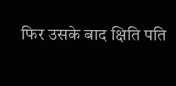फिर उसके बाद क्षिति पति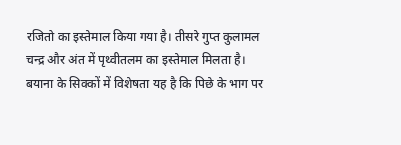रजितो का इस्तेमाल किया गया है। तीसरे गुप्त कुलामल चन्द्र और अंत में पृथ्वीतलम का इस्तेमाल मिलता है।
बयाना के सिक्कों में विशेषता यह है कि पिछे के भाग पर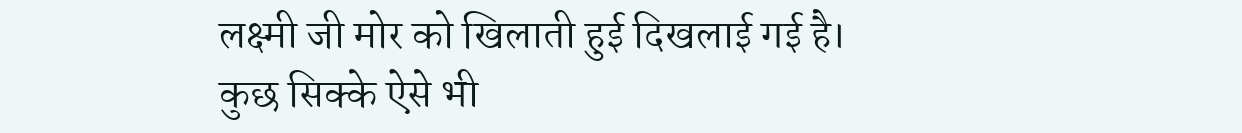लक्ष्मी जी मोर को खिलाती हुई दिखलाई गई है।
कुछ सिक्के ऐसे भी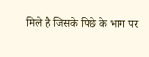मिले है जिसके पिछे के भाग पर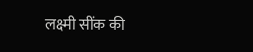लक्ष्मी सींक की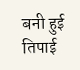बनी हुई तिपाई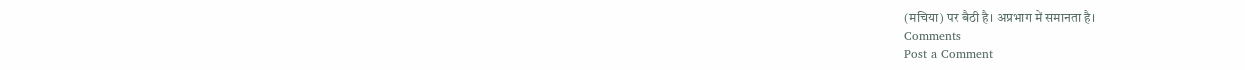(मचिया) पर बैठी है। अप्रभाग में समानता है।
Comments
Post a Comment